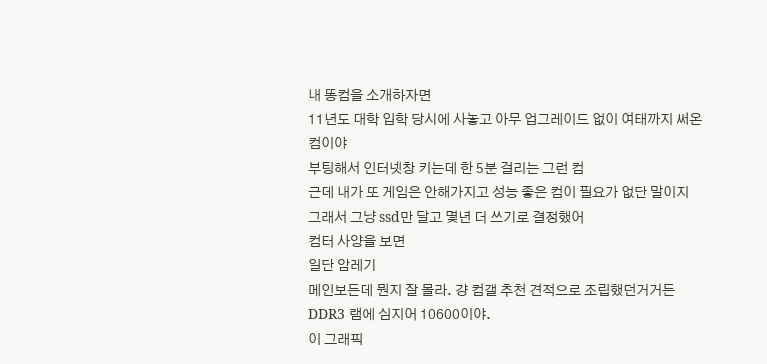내 똥컴을 소개하자면
11년도 대학 입학 당시에 사놓고 아무 업그레이드 없이 여태까지 써온 컴이야
부팅해서 인터넷창 키는데 한 5분 걸리는 그런 컴
근데 내가 또 게임은 안해가지고 성능 좋은 컴이 필요가 없단 말이지
그래서 그냥 ssd만 달고 몇년 더 쓰기로 결정했어
컴터 사양을 보면
일단 암레기
메인보든데 뭔지 잘 몰라. 걍 컴갤 추천 견적으로 조립했던거거든
DDR3 램에 심지어 10600이야.
이 그래픽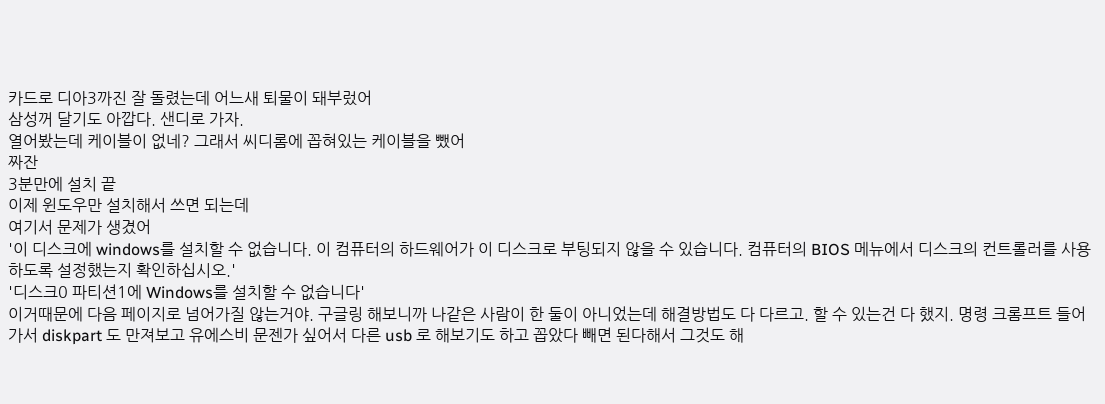카드로 디아3까진 잘 돌렸는데 어느새 퇴물이 돼부렀어
삼성꺼 달기도 아깝다. 샌디로 가자.
열어봤는데 케이블이 없네? 그래서 씨디롬에 꼽혀있는 케이블을 뺐어
짜잔
3분만에 설치 끝
이제 윈도우만 설치해서 쓰면 되는데
여기서 문제가 생겼어
'이 디스크에 windows를 설치할 수 없습니다. 이 컴퓨터의 하드웨어가 이 디스크로 부팅되지 않을 수 있습니다. 컴퓨터의 BIOS 메뉴에서 디스크의 컨트롤러를 사용하도록 설정했는지 확인하십시오.'
'디스크0 파티션1에 Windows를 설치할 수 없습니다'
이거때문에 다음 페이지로 넘어가질 않는거야. 구글링 해보니까 나같은 사람이 한 둘이 아니었는데 해결방법도 다 다르고. 할 수 있는건 다 했지. 명령 크롬프트 들어가서 diskpart 도 만져보고 유에스비 문젠가 싶어서 다른 usb 로 해보기도 하고 꼽았다 빼면 된다해서 그것도 해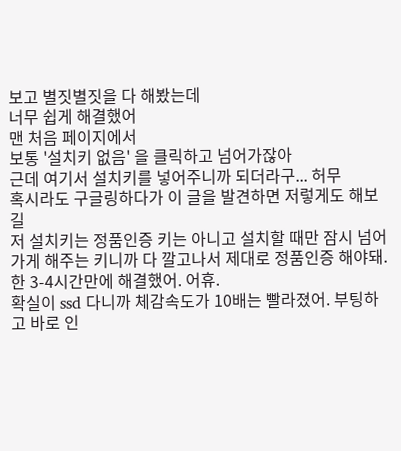보고 별짓별짓을 다 해봤는데
너무 쉽게 해결했어
맨 처음 페이지에서
보통 '설치키 없음' 을 클릭하고 넘어가잖아
근데 여기서 설치키를 넣어주니까 되더라구... 허무
혹시라도 구글링하다가 이 글을 발견하면 저렇게도 해보길
저 설치키는 정품인증 키는 아니고 설치할 때만 잠시 넘어가게 해주는 키니까 다 깔고나서 제대로 정품인증 해야돼. 한 3-4시간만에 해결했어. 어휴.
확실이 ssd 다니까 체감속도가 10배는 빨라졌어. 부팅하고 바로 인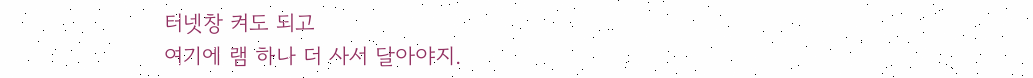터넷창 켜도 되고
여기에 램 하나 더 사서 달아야지.